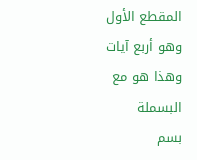المقطع الأول
وهو أربع آيات وهذا هو مع البسملة
بسم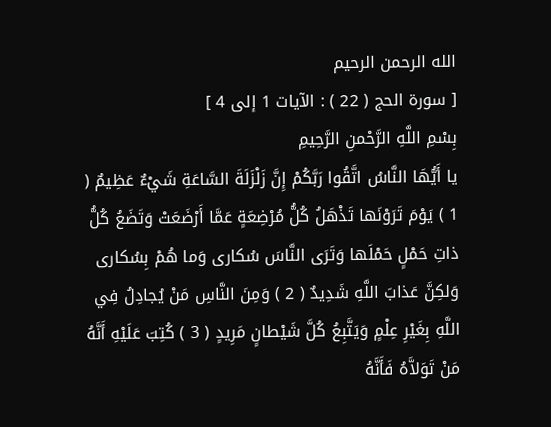الله الرحمن الرحيم
[ سورة الحج ( 22 ) : الآيات 1 إلى 4 ]
بِسْمِ اللَّهِ الرَّحْمنِ الرَّحِيمِ
يا أَيُّهَا النَّاسُ اتَّقُوا رَبَّكُمْ إِنَّ زَلْزَلَةَ السَّاعَةِ شَيْءٌ عَظِيمٌ ( 1 ) يَوْمَ تَرَوْنَها تَذْهَلُ كُلُّ مُرْضِعَةٍ عَمَّا أَرْضَعَتْ وَتَضَعُ كُلُّ ذاتِ حَمْلٍ حَمْلَها وَتَرَى النَّاسَ سُكارى وَما هُمْ بِسُكارى وَلكِنَّ عَذابَ اللَّهِ شَدِيدٌ ( 2 ) وَمِنَ النَّاسِ مَنْ يُجادِلُ فِي اللَّهِ بِغَيْرِ عِلْمٍ وَيَتَّبِعُ كُلَّ شَيْطانٍ مَرِيدٍ ( 3 ) كُتِبَ عَلَيْهِ أَنَّهُ مَنْ تَوَلاَّهُ فَأَنَّهُ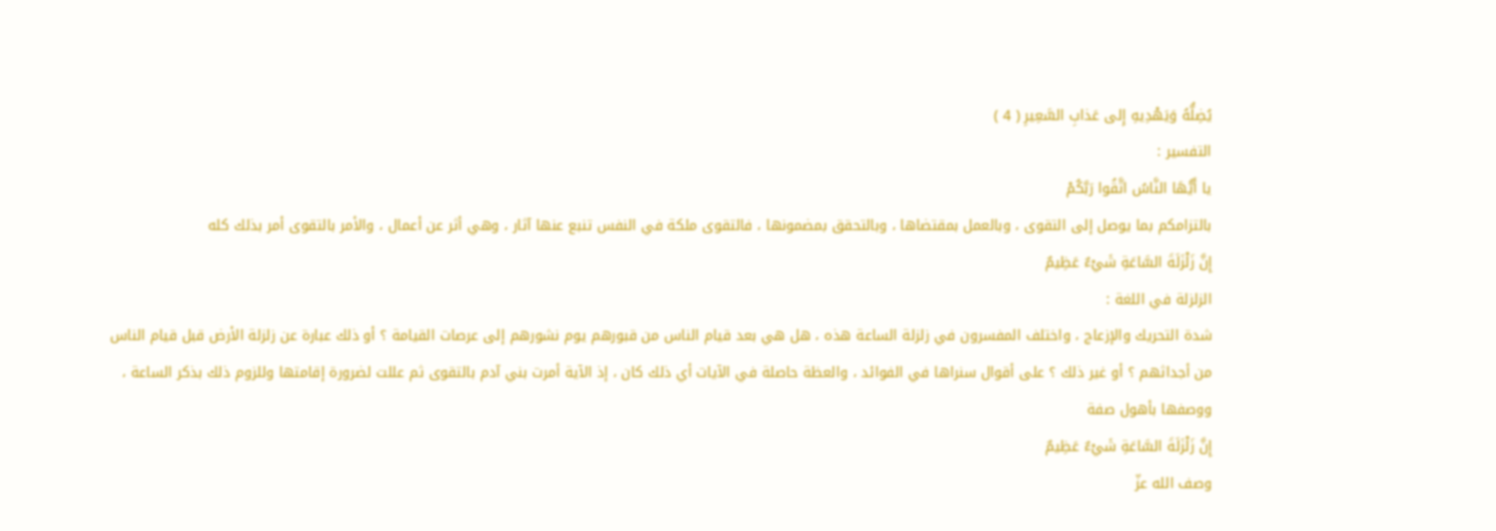يُضِلُّهُ وَيَهْدِيهِ إِلى عَذابِ السَّعِيرِ ( 4 )
التفسير :
يا أَيُّهَا النَّاسُ اتَّقُوا رَبَّكُمْ
بالتزامكم بما يوصل إلى التقوى ، وبالعمل بمقتضاها ، وبالتحقق بمضمونها ، فالتقوى ملكة في النفس تنبع عنها آثار ، وهي أثر عن أعمال ، والأمر بالتقوى أمر بذلك كله
إِنَّ زَلْزَلَةَ السَّاعَةِ شَيْءٌ عَظِيمٌ
الزلزلة في اللغة :
شدة التحريك والإزعاج ، واختلف المفسرون في زلزلة الساعة هذه ، هل هي بعد قيام الناس من قبورهم يوم نشورهم إلى عرصات القيامة ؟ أو ذلك عبارة عن زلزلة الأرض قبل قيام الناس من أجداثهم ؟ أو غير ذلك ؟ على أقوال سنراها في الفوائد ، والعظة حاصلة في الآيات أي ذلك كان ، إذ الآية أمرت بني آدم بالتقوى ثم عللت لضرورة إقامتها وللزوم ذلك بذكر الساعة ، ووصفها بأهول صفة
إِنَّ زَلْزَلَةَ السَّاعَةِ شَيْءٌ عَظِيمٌ
وصف الله عزّ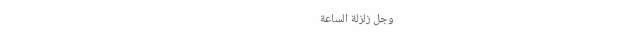وجل زلزلة الساعة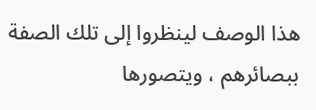هذا الوصف لينظروا إلى تلك الصفة ببصائرهم ، ويتصورها